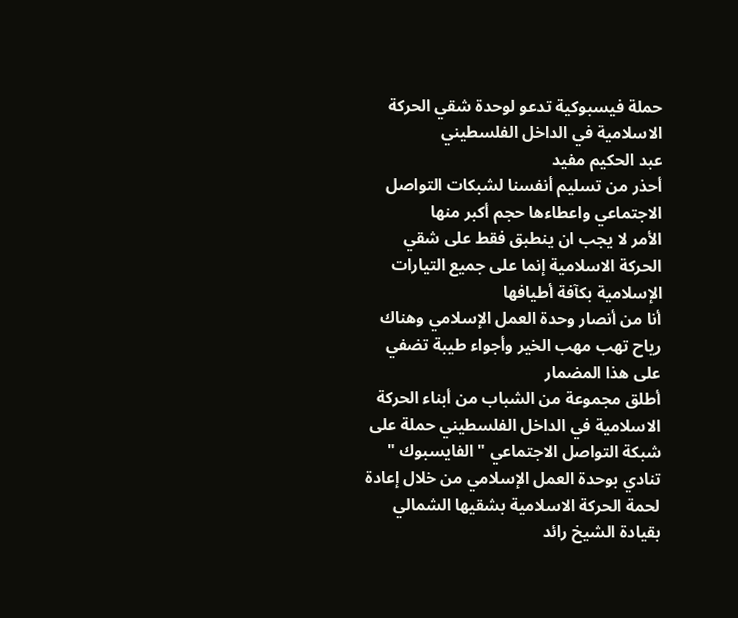حملة فيسبوكية تدعو لوحدة شقي الحركة الاسلامية في الداخل الفلسطيني
عبد الحكيم مفيد
أحذر من تسليم أنفسنا لشبكات التواصل الاجتماعي واعطاءها حجم أكبر منها
الأمر لا يجب ان ينطبق فقط على شقي الحركة الاسلامية إنما على جميع التيارات الإسلامية بكآفة أطيافها
أنا من أنصار وحدة العمل الإسلامي وهناك رياح تهب مهب الخير وأجواء طيبة تضفي على هذا المضمار
أطلق مجموعة من الشباب من أبناء الحركة الاسلامية في الداخل الفلسطيني حملة على شبكة التواصل الاجتماعي " الفايسبوك " تنادي بوحدة العمل الإسلامي من خلال إعادة لحمة الحركة الاسلامية بشقيها الشمالي بقيادة الشيخ رائد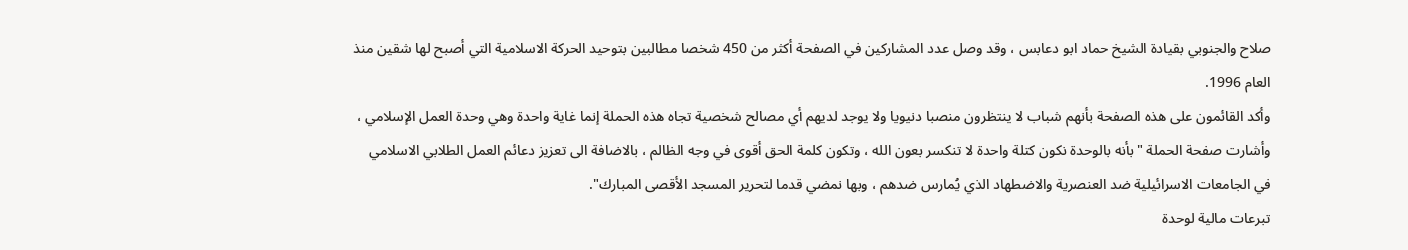صلاح والجنوبي بقيادة الشيخ حماد ابو دعابس ، وقد وصل عدد المشاركين في الصفحة أكثر من 450 شخصا مطالبين بتوحيد الحركة الاسلامية التي أصبح لها شقين منذ العام 1996.
وأكد القائمون على هذه الصفحة بأنهم شباب لا ينتظرون منصبا دنيويا ولا يوجد لديهم أي مصالح شخصية تجاه هذه الحملة إنما غاية واحدة وهي وحدة العمل الإسلامي ، وأشارت صفحة الحملة "بأنه بالوحدة نكون كتلة واحدة لا تنكسر بعون الله ، وتكون كلمة الحق أقوى في وجه الظالم ، بالاضافة الى تعزيز دعائم العمل الطلابي الاسلامي في الجامعات الاسرائيلية ضد العنصرية والاضطهاد الذي يُمارس ضدهم ، وبها نمضي قدما لتحرير المسجد الأقصى المبارك".
تبرعات مالية لوحدة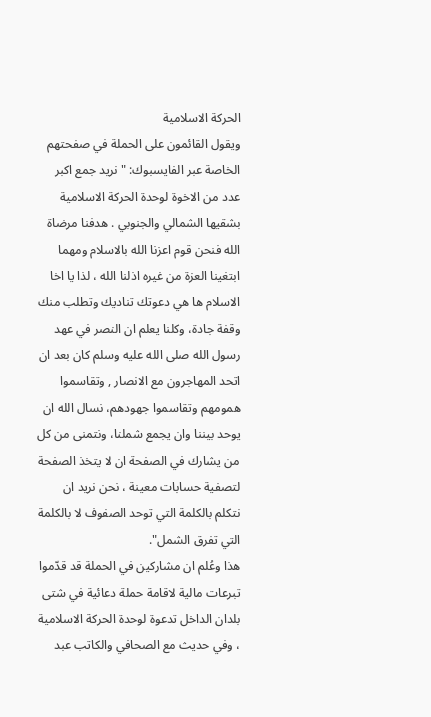الحركة الاسلامية
ويقول القائمون على الحملة في صفحتهم الخاصة عبر الفايسبوك: " نريد جمع اكبر عدد من الاخوة لوحدة الحركة الاسلامية بشقيها الشمالي والجنوبي . هدفنا مرضاة الله فنحن قوم اعزنا الله بالاسلام ومهما ابتغينا العزة من غيره اذلنا الله ، لذا يا اخا الاسلام ها هي دعوتك تناديك وتطلب منك وقفة جادة، وكلنا يعلم ان النصر في عهد رسول الله صلى الله عليه وسلم كان بعد ان اتحد المهاجرون مع الانصار , وتقاسموا همومهم وتقاسموا جهودهم، نسال الله ان يوحد بيننا وان يجمع شملنا، ونتمنى من كل من يشارك في الصفحة ان لا يتخذ الصفحة لتصفية حسابات معينة ، نحن نريد ان نتكلم بالكلمة التي توحد الصفوف لا بالكلمة التي تفرق الشمل".
هذا وعُلم ان مشاركين في الحملة قد قدّموا تبرعات مالية لاقامة حملة دعائية في شتى بلدان الداخل تدعوة لوحدة الحركة الاسلامية ، وفي حديث مع الصحافي والكاتب عبد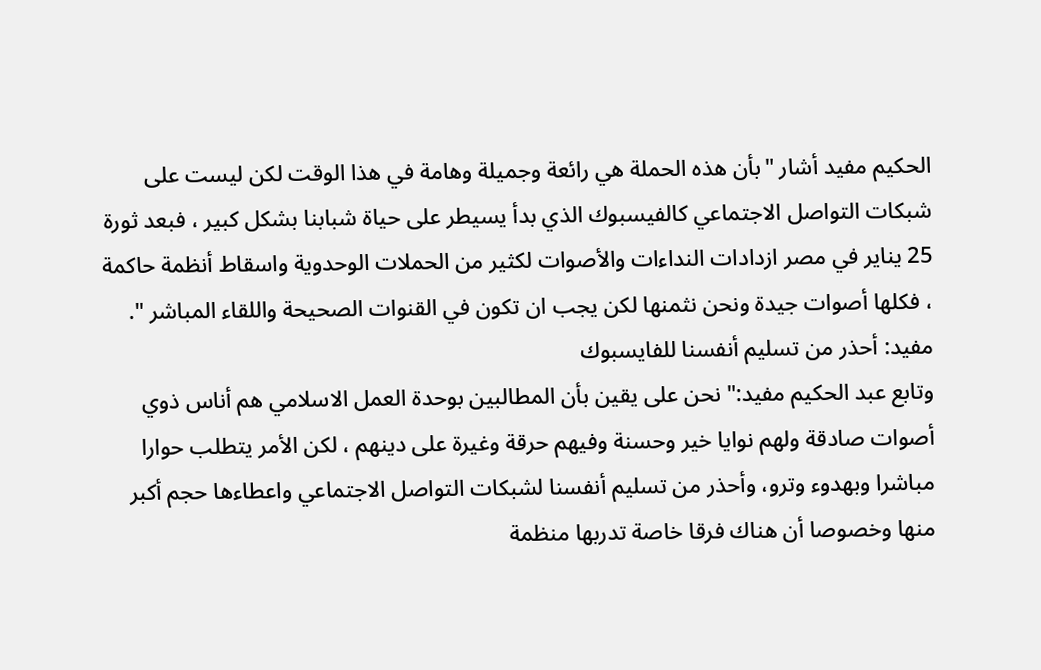الحكيم مفيد أشار "بأن هذه الحملة هي رائعة وجميلة وهامة في هذا الوقت لكن ليست على شبكات التواصل الاجتماعي كالفيسبوك الذي بدأ يسيطر على حياة شبابنا بشكل كبير ، فبعد ثورة 25 يناير في مصر ازدادات النداءات والأصوات لكثير من الحملات الوحدوية واسقاط أنظمة حاكمة ، فكلها أصوات جيدة ونحن نثمنها لكن يجب ان تكون في القنوات الصحيحة واللقاء المباشر ".
مفيد: أحذر من تسليم أنفسنا للفايسبوك
وتابع عبد الحكيم مفيد:" نحن على يقين بأن المطالبين بوحدة العمل الاسلامي هم أناس ذوي أصوات صادقة ولهم نوايا خير وحسنة وفيهم حرقة وغيرة على دينهم ، لكن الأمر يتطلب حوارا مباشرا وبهدوء وترو، وأحذر من تسليم أنفسنا لشبكات التواصل الاجتماعي واعطاءها حجم أكبر منها وخصوصا أن هناك فرقا خاصة تدربها منظمة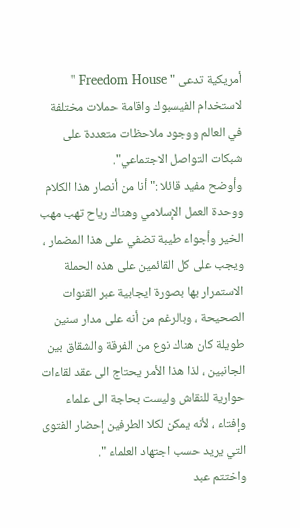أمريكية تدعى " Freedom House " لاستخدام الفيسبوك واقامة حملات مختلفة في العالم ووجود ملاحظات متعددة على شبكات التواصل الاجتماعي".
وأوضح مفيد قائلا :" أنا من أنصار هذا الكلام ووحدة العمل الإسلامي وهناك رياح تهب مهب الخير وأجواء طيبة تضفي على هذا المضمار ، ويجب على كل القائمين على هذه الحملة الاستمرار بها بصورة ايجابية عبر القنوات الصحيحة ، وبالرغم من أنه على مدار سنين طويلة كان هناك نوع من الفرقة والشقاق بين الجانبين ، لذا هذا الأمر يحتاج الى عقد لقاءات حوارية للنقاش وليست بحاجة الى علماء وإفتاء ، لأنه يمكن لكلا الطرفين إحضار الفتوى التي يريد حسب اجتهاد العلماء ".
واختتم عبد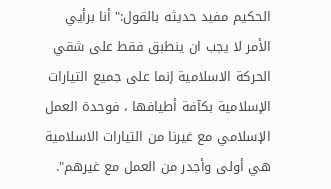الحكيم مفيد حديثه بالقول:" أنا برأيي الأمر لا يجب ان ينطبق فقط على شقي الحركة الاسلامية إنما على جميع التيارات الإسلامية بكآفة أطيافها ، فوحدة العمل الإسلامي مع غيرنا من التيارات الاسلامية هي أولى وأجدر من العمل مع غيرهم".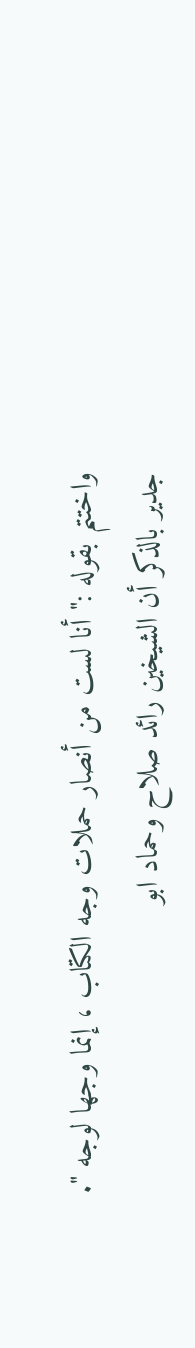واختتم بقوله :" أنا لست من أنصار حملات وجه الكتاب ، إنما وجها لوجه ".
جدير بالذكر أن الشيخين رائد صلاح وحماد ابو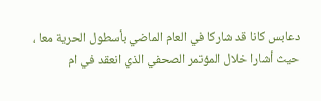دعابس كانا قد شاركا في العام الماضي بأسطول الحرية معا ، حيث أشارا خلال المؤتمر الصحفي الذي انعقد في ام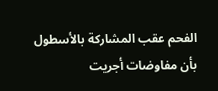الفحم عقب المشاركة بالأسطول بأن مفاوضات أجريت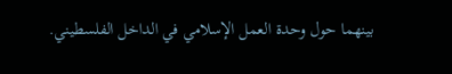بينهما حول وحدة العمل الإسلامي في الداخل الفلسطيني.